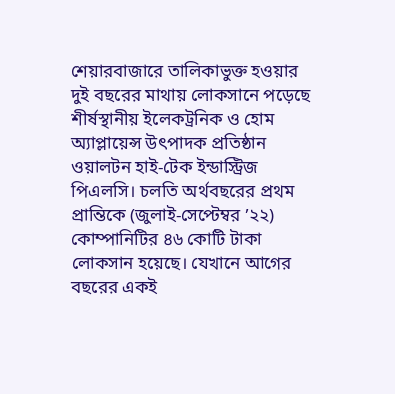শেয়ারবাজারে তালিকাভুক্ত হওয়ার দুই বছরের মাথায় লোকসানে পড়েছে শীর্ষস্থানীয় ইলেকট্রনিক ও হোম অ্যাপ্লায়েন্স উৎপাদক প্রতিষ্ঠান ওয়ালটন হাই-টেক ইন্ডাস্ট্রিজ পিএলসি। চলতি অর্থবছরের প্রথম প্রান্তিকে (জুলাই-সেপ্টেম্বর ’২২) কোম্পানিটির ৪৬ কোটি টাকা লোকসান হয়েছে। যেখানে আগের বছরের একই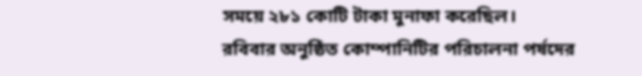সময়ে ২৮১ কোটি টাকা মুনাফা করেছিল।
রবিবার অনুষ্ঠিত কোম্পানিটির পরিচালনা পর্ষদের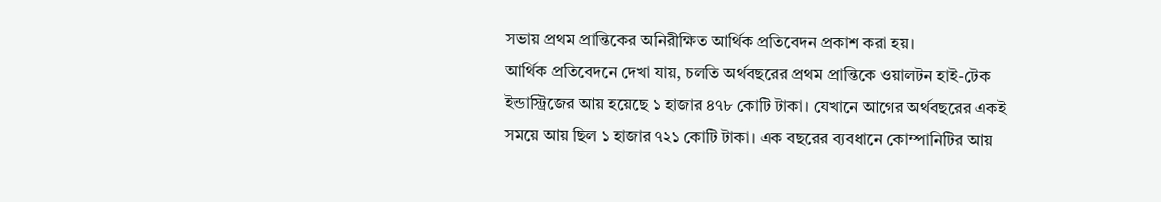সভায় প্রথম প্রান্তিকের অনিরীক্ষিত আর্থিক প্রতিবেদন প্রকাশ করা হয়।
আর্থিক প্রতিবেদনে দেখা যায়, চলতি অর্থবছরের প্রথম প্রান্তিকে ওয়ালটন হাই-টেক ইন্ডাস্ট্রিজের আয় হয়েছে ১ হাজার ৪৭৮ কোটি টাকা। যেখানে আগের অর্থবছরের একই সময়ে আয় ছিল ১ হাজার ৭২১ কোটি টাকা। এক বছরের ব্যবধানে কোম্পানিটির আয়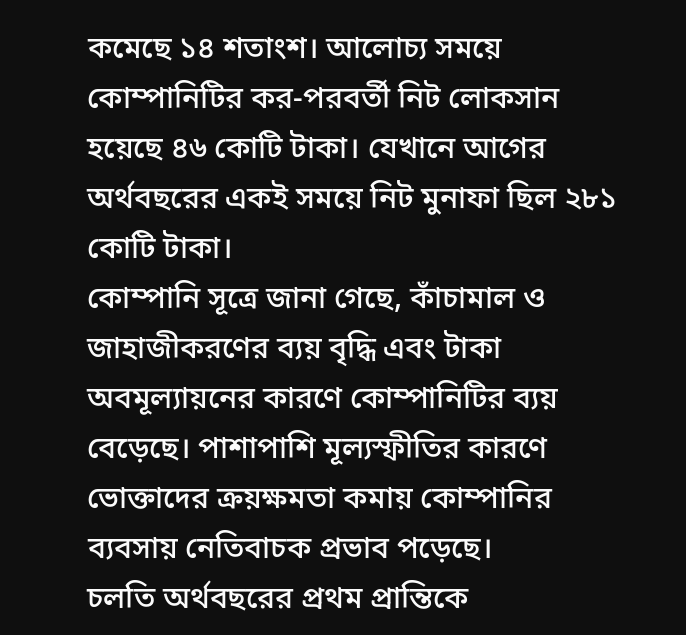কমেছে ১৪ শতাংশ। আলোচ্য সময়ে কোম্পানিটির কর-পরবর্তী নিট লোকসান হয়েছে ৪৬ কোটি টাকা। যেখানে আগের অর্থবছরের একই সময়ে নিট মুনাফা ছিল ২৮১ কোটি টাকা।
কোম্পানি সূত্রে জানা গেছে, কাঁচামাল ও জাহাজীকরণের ব্যয় বৃদ্ধি এবং টাকা অবমূল্যায়নের কারণে কোম্পানিটির ব্যয় বেড়েছে। পাশাপাশি মূল্যস্ফীতির কারণে ভোক্তাদের ক্রয়ক্ষমতা কমায় কোম্পানির ব্যবসায় নেতিবাচক প্রভাব পড়েছে।
চলতি অর্থবছরের প্রথম প্রান্তিকে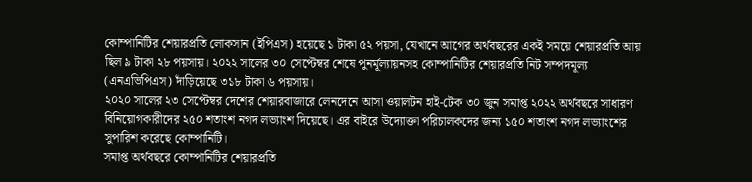কোম্পানিটির শেয়ারপ্রতি লোকসান (ইপিএস) হয়েছে ১ টাকা ৫২ পয়সা, যেখানে আগের অর্থবছরের একই সময়ে শেয়ারপ্রতি আয় ছিল ৯ টাকা ২৮ পয়সায়। ২০২২ সালের ৩০ সেপ্টেম্বর শেষে পুনর্মূল্যায়নসহ কোম্পানিটির শেয়ারপ্রতি নিট সম্পদমূল্য (এনএভিপিএস) দাঁড়িয়েছে ৩১৮ টাকা ৬ পয়সায়।
২০২০ সালের ২৩ সেপ্টেম্বর দেশের শেয়ারবাজারে লেনদেনে আসা ওয়ালটন হাই-টেক ৩০ জুন সমাপ্ত ২০২২ অর্থবছরে সাধারণ বিনিয়োগকারীদের ২৫০ শতাংশ নগদ লভ্যাংশ দিয়েছে। এর বাইরে উদ্যোক্তা পরিচালকদের জন্য ১৫০ শতাংশ নগদ লভ্যাংশের সুপারিশ করেছে কোম্পানিটি।
সমাপ্ত অর্থবছরে কোম্পানিটির শেয়ারপ্রতি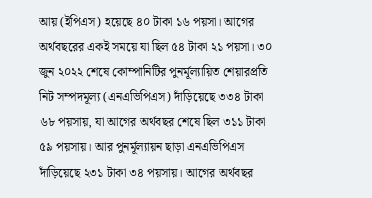আয় (ইপিএস) হয়েছে ৪০ টাকা ১৬ পয়সা। আগের অর্থবছরের একই সময়ে যা ছিল ৫৪ টাকা ২১ পয়সা। ৩০ জুন ২০২২ শেষে কোম্পানিটির পুনর্মূল্যায়িত শেয়ারপ্রতি নিট সম্পদমূল্য (এনএভিপিএস) দাঁড়িয়েছে ৩৩৪ টাকা ৬৮ পয়সায়, যা আগের অর্থবছর শেষে ছিল ৩১১ টাকা ৫৯ পয়সায়। আর পুনর্মূল্যায়ন ছাড়া এনএভিপিএস দাঁড়িয়েছে ২৩১ টাকা ৩৪ পয়সায়। আগের অর্থবছর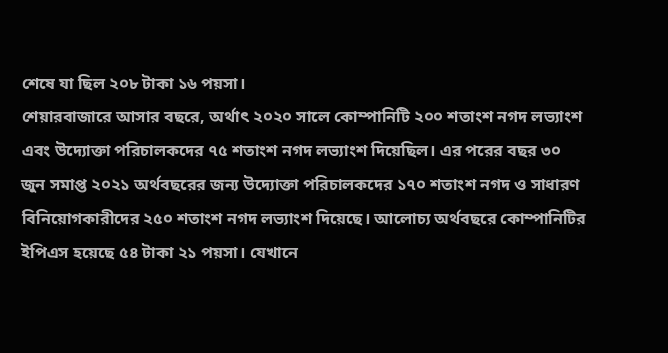শেষে যা ছিল ২০৮ টাকা ১৬ পয়সা।
শেয়ারবাজারে আসার বছরে, অর্থাৎ ২০২০ সালে কোম্পানিটি ২০০ শতাংশ নগদ লভ্যাংশ এবং উদ্যোক্তা পরিচালকদের ৭৫ শতাংশ নগদ লভ্যাংশ দিয়েছিল। এর পরের বছর ৩০ জুন সমাপ্ত ২০২১ অর্থবছরের জন্য উদ্যোক্তা পরিচালকদের ১৭০ শতাংশ নগদ ও সাধারণ বিনিয়োগকারীদের ২৫০ শতাংশ নগদ লভ্যাংশ দিয়েছে। আলোচ্য অর্থবছরে কোম্পানিটির ইপিএস হয়েছে ৫৪ টাকা ২১ পয়সা। যেখানে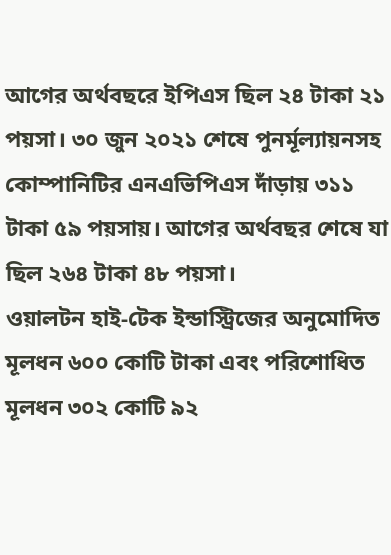আগের অর্থবছরে ইপিএস ছিল ২৪ টাকা ২১ পয়সা। ৩০ জুন ২০২১ শেষে পুনর্মূল্যায়নসহ কোম্পানিটির এনএভিপিএস দাঁড়ায় ৩১১ টাকা ৫৯ পয়সায়। আগের অর্থবছর শেষে যা ছিল ২৬৪ টাকা ৪৮ পয়সা।
ওয়ালটন হাই-টেক ইন্ডাস্ট্রিজের অনুমোদিত মূলধন ৬০০ কোটি টাকা এবং পরিশোধিত মূলধন ৩০২ কোটি ৯২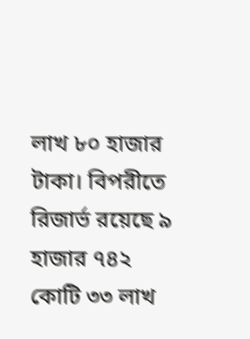লাখ ৮০ হাজার টাকা। বিপরীতে রিজার্ভ রয়েছে ৯ হাজার ৭৪২ কোটি ৩৩ লাখ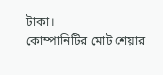টাকা।
কোম্পানিটির মোট শেয়ার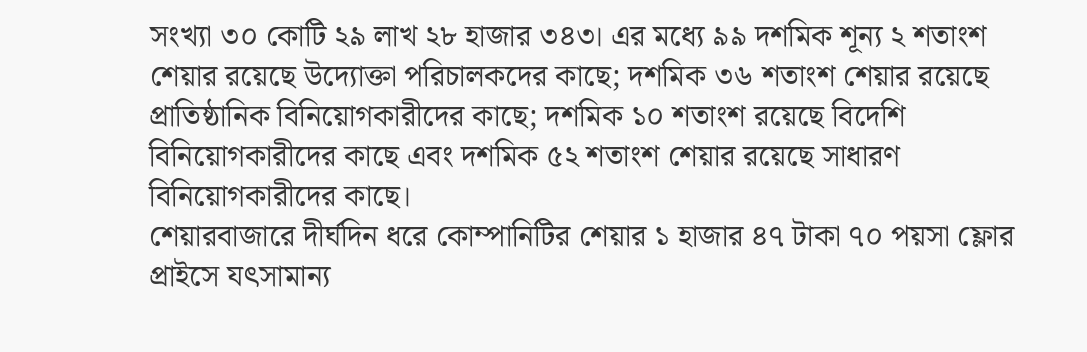সংখ্যা ৩০ কোটি ২৯ লাখ ২৮ হাজার ৩৪৩। এর মধ্যে ৯৯ দশমিক শূন্য ২ শতাংশ শেয়ার রয়েছে উদ্যোক্তা পরিচালকদের কাছে; দশমিক ৩৬ শতাংশ শেয়ার রয়েছে প্রাতিষ্ঠানিক বিনিয়োগকারীদের কাছে; দশমিক ১০ শতাংশ রয়েছে বিদেশি বিনিয়োগকারীদের কাছে এবং দশমিক ৫২ শতাংশ শেয়ার রয়েছে সাধারণ বিনিয়োগকারীদের কাছে।
শেয়ারবাজারে দীর্ঘদিন ধরে কোম্পানিটির শেয়ার ১ হাজার ৪৭ টাকা ৭০ পয়সা ফ্লোর প্রাইসে যৎসামান্য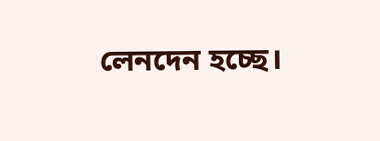লেনদেন হচ্ছে।